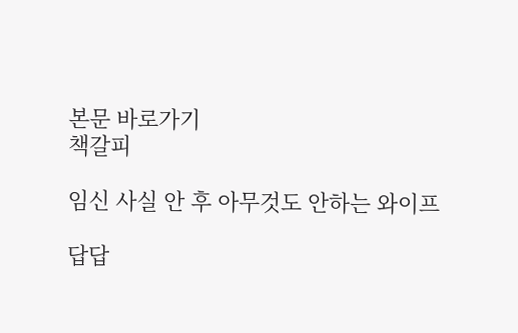본문 바로가기
책갈피

임신 사실 안 후 아무것도 안하는 와이프

답답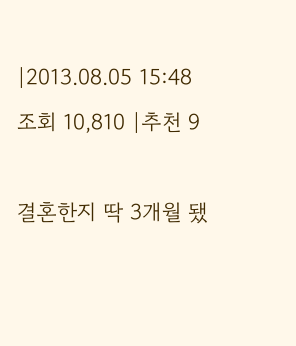|2013.08.05 15:48
조회 10,810 |추천 9

결혼한지 딱 3개월 됐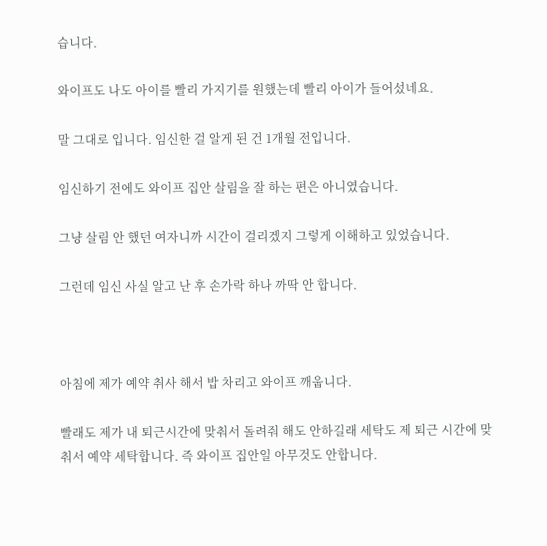습니다.

와이프도 나도 아이를 빨리 가지기를 원했는데 빨리 아이가 들어섰네요.

말 그대로 입니다. 임신한 걸 알게 된 건 1개월 전입니다.

임신하기 전에도 와이프 집안 살림을 잘 하는 편은 아니였습니다.

그냥 살림 안 했던 여자니까 시간이 걸리겠지 그렇게 이해하고 있었습니다.

그런데 임신 사실 알고 난 후 손가락 하나 까딱 안 합니다.



아침에 제가 예약 취사 해서 밥 차리고 와이프 깨웁니다.

빨래도 제가 내 퇴근시간에 맞춰서 돌려줘 해도 안하길래 세탁도 제 퇴근 시간에 맞춰서 예약 세탁합니다. 즉 와이프 집안일 아무것도 안합니다.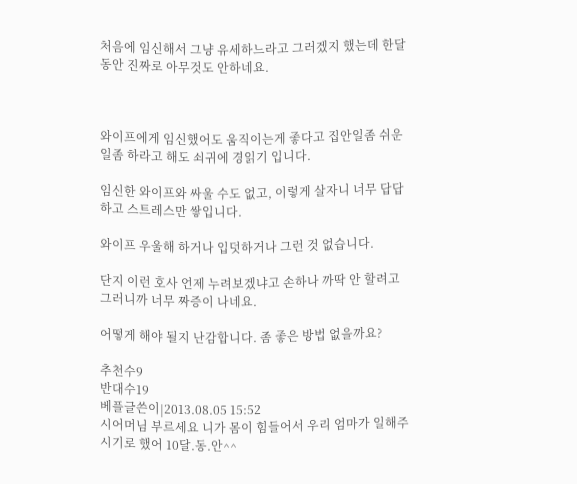처음에 임신해서 그냥 유세하느라고 그러겠지 했는데 한달동안 진짜로 아무것도 안하네요.



와이프에게 임신했어도 움직이는게 좋다고 집안일좀 쉬운일좀 하라고 해도 쇠귀에 경읽기 입니다.

임신한 와이프와 싸울 수도 없고, 이렇게 살자니 너무 답답하고 스트레스만 쌓입니다.

와이프 우울해 하거나 입덧하거나 그런 것 없습니다.

단지 이런 호사 언제 누려보겠냐고 손하나 까딱 안 할려고 그러니까 너무 짜증이 나네요.

어떻게 해야 될지 난감합니다. 좀 좋은 방법 없을까요?

추천수9
반대수19
베플글쓴이|2013.08.05 15:52
시어머님 부르세요 니가 몸이 힘들어서 우리 엄마가 일해주시기로 했어 10달.동.안^^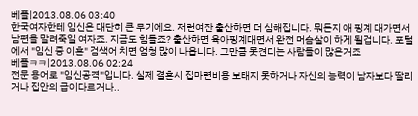베플|2013.08.06 03:40
한국여자한테 임신은 대단히 큰 무기에요. 저런여잔 출산하면 더 심해집니다. 뭐든지 애 핑계 대가면서 남편을 말려죽일 여자죠. 지금도 힘들죠? 출산하면 육아핑계대면서 완전 머슴살이 하게 될겁니다. 포털에서 "임신 중 이혼" 검색어 치면 엄청 많이 나옵니다. 그만큼 못견디는 사람들이 많은거죠
베플ㅋㅋ|2013.08.06 02:24
전문 용어로 "임신공격"입니다. 실제 결혼시 집마련비용 보태지 못하거나 자신의 능력이 남자보다 딸리거나 집안의 급이다르거나..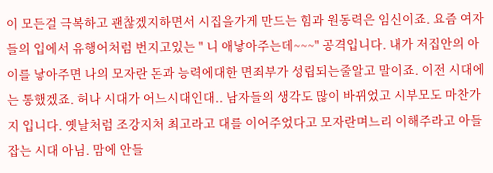이 모든걸 극복하고 괜찮겠지하면서 시집을가게 만드는 힘과 원동력은 임신이죠. 요즘 여자들의 입에서 유행어처럼 번지고있는 " 니 애낳아주는데~~~" 공격입니다. 내가 저집안의 아이를 낳아주면 나의 모자란 돈과 능력에대한 면죄부가 성립되는줄알고 말이죠. 이전 시대에는 통했겠죠. 허나 시대가 어느시대인대.. 남자들의 생각도 많이 바뀌었고 시부모도 마찬가지 입니다. 옛날처럼 조강지처 최고라고 대를 이어주었다고 모자란며느리 이해주라고 아들잡는 시대 아님. 맘에 안들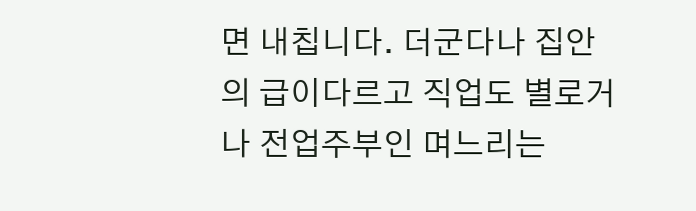면 내칩니다. 더군다나 집안의 급이다르고 직업도 별로거나 전업주부인 며느리는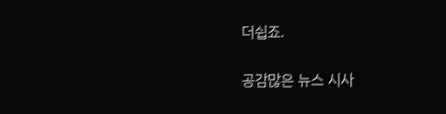더쉽죠.

공감많은 뉴스 시사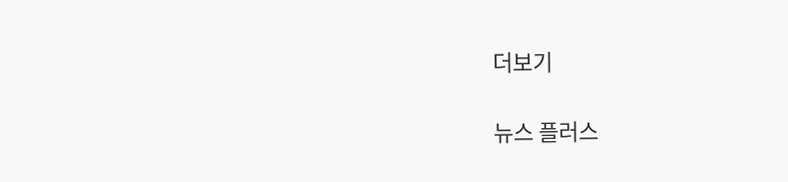더보기

뉴스 플러스